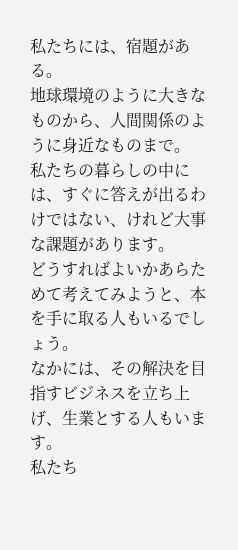私たちには、宿題がある。
地球環境のように大きなものから、人間関係のように身近なものまで。
私たちの暮らしの中には、すぐに答えが出るわけではない、けれど大事な課題があります。
どうすればよいかあらためて考えてみようと、本を手に取る人もいるでしょう。
なかには、その解決を目指すビジネスを立ち上げ、生業とする人もいます。
私たち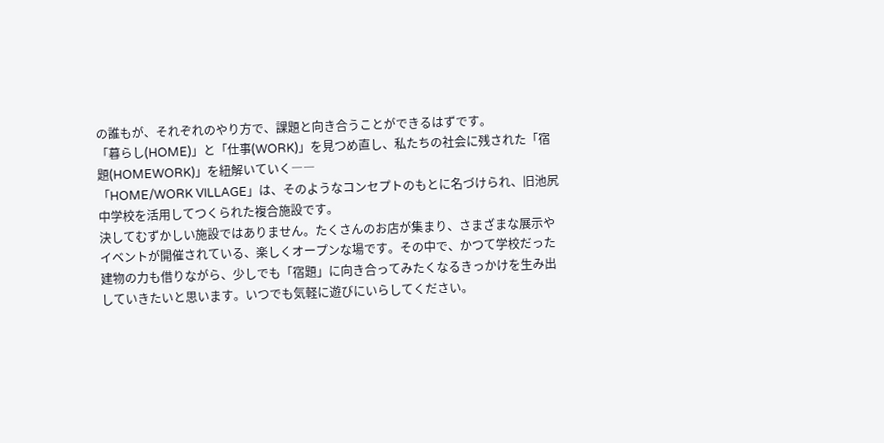の誰もが、それぞれのやり方で、課題と向き合うことができるはずです。
「暮らし(HOME)」と「仕事(WORK)」を見つめ直し、私たちの社会に残された「宿題(HOMEWORK)」を紐解いていく――
「HOME/WORK VILLAGE」は、そのようなコンセプトのもとに名づけられ、旧池尻中学校を活用してつくられた複合施設です。
決してむずかしい施設ではありません。たくさんのお店が集まり、さまざまな展示やイベントが開催されている、楽しくオープンな場です。その中で、かつて学校だった建物の力も借りながら、少しでも「宿題」に向き合ってみたくなるきっかけを生み出していきたいと思います。いつでも気軽に遊びにいらしてください。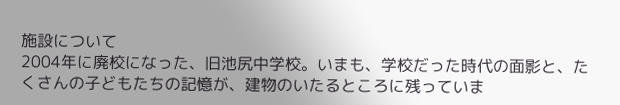施設について
2004年に廃校になった、旧池尻中学校。いまも、学校だった時代の面影と、たくさんの子どもたちの記憶が、建物のいたるところに残っていま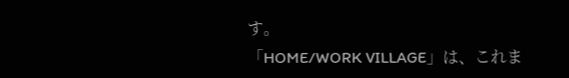す。
「HOME/WORK VILLAGE」は、これま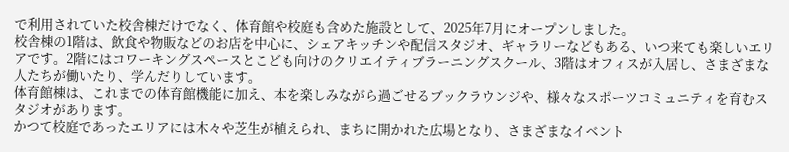で利用されていた校舎棟だけでなく、体育館や校庭も含めた施設として、2025年7月にオープンしました。
校舎棟の1階は、飲食や物販などのお店を中心に、シェアキッチンや配信スタジオ、ギャラリーなどもある、いつ来ても楽しいエリアです。2階にはコワーキングスペースとこども向けのクリエイティブラーニングスクール、3階はオフィスが入居し、さまざまな人たちが働いたり、学んだりしています。
体育館棟は、これまでの体育館機能に加え、本を楽しみながら過ごせるブックラウンジや、様々なスポーツコミュニティを育むスタジオがあります。
かつて校庭であったエリアには木々や芝生が植えられ、まちに開かれた広場となり、さまざまなイベント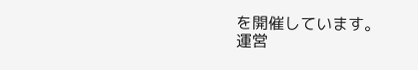を開催しています。
運営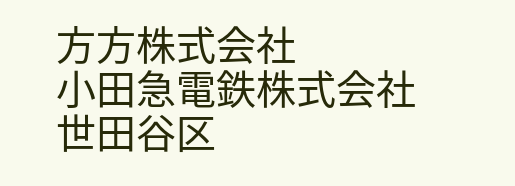方方株式会社
小田急電鉄株式会社
世田谷区